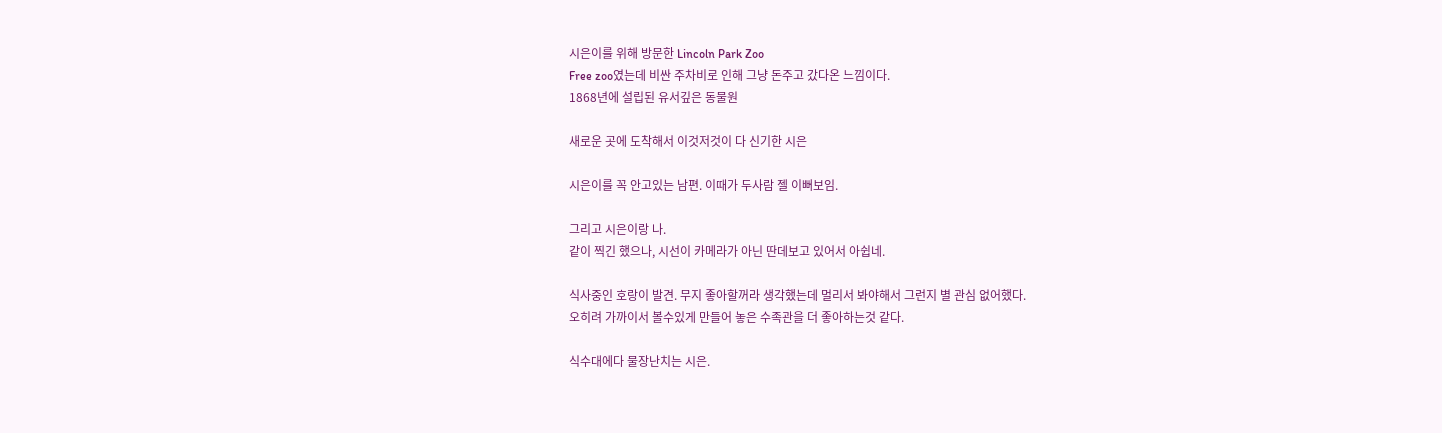시은이를 위해 방문한 Lincoln Park Zoo
Free zoo였는데 비싼 주차비로 인해 그냥 돈주고 갔다온 느낌이다.
1868년에 설립된 유서깊은 동물원

새로운 곳에 도착해서 이것저것이 다 신기한 시은

시은이를 꼭 안고있는 남편. 이때가 두사람 젤 이뻐보임.

그리고 시은이랑 나.
같이 찍긴 했으나, 시선이 카메라가 아닌 딴데보고 있어서 아쉽네.

식사중인 호랑이 발견. 무지 좋아할꺼라 생각했는데 멀리서 봐야해서 그런지 별 관심 없어했다.
오히려 가까이서 볼수있게 만들어 놓은 수족관을 더 좋아하는것 같다.

식수대에다 물장난치는 시은.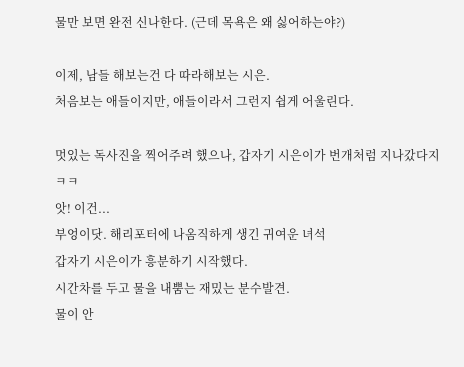물만 보면 완전 신나한다. (근데 목욕은 왜 싫어하는야?)

이제, 남들 해보는건 다 따라해보는 시은.
처음보는 애들이지만, 애들이라서 그런지 쉽게 어울린다.

멋있는 독사진을 찍어주려 했으나, 갑자기 시은이가 번개처럼 지나갔다지 ㅋㅋ
앗! 이건...
부엉이닷. 해리포터에 나옴직하게 생긴 귀여운 녀석
갑자기 시은이가 흥분하기 시작했다.
시간차를 두고 물을 내뿜는 재밌는 분수발견.
물이 안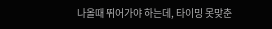나올때 뛰어가야 하는데, 타이밍 못맞춘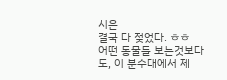시은
결국 다 젖었다. ㅎㅎ
어떤 동물들 보는것보다도, 이 분수대에서 제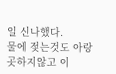일 신나했다.
물에 젖는것도 아랑곳하지않고 이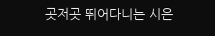곳저곳 뛰어다니는 시은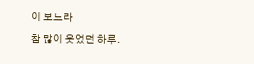이 보느라
참 많이 웃었던 하루.